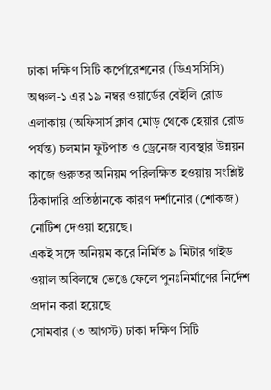ঢাকা দক্ষিণ সিটি কর্পোরেশনের (ডিএসসিসি) অঞ্চল-১ এর ১৯ নম্বর ওয়ার্ডের বেইলি রোড এলাকায় (অফিসার্স ক্লাব মোড় থেকে হেয়ার রোড পর্যন্ত) চলমান ফুটপাত ও ড্রেনেজ ব্যবস্থার উন্নয়ন কাজে গুরুতর অনিয়ম পরিলক্ষিত হওয়ায় সংশ্লিষ্ট ঠিকাদারি প্রতিষ্ঠানকে কারণ দর্শানোর (শোকজ) নোটিশ দেওয়া হয়েছে।
একই সঙ্গে অনিয়ম করে নির্মিত ৯ মিটার গাইড ওয়াল অবিলম্বে ভেঙে ফেলে পুনঃনির্মাণের নির্দেশ প্রদান করা হয়েছে
সোমবার (৩ আগস্ট) ঢাকা দক্ষিণ সিটি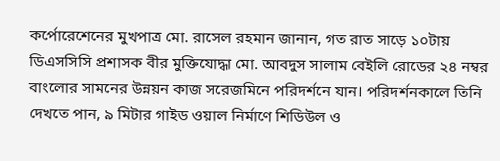কর্পোরেশেনের মুখপাত্র মো. রাসেল রহমান জানান, গত রাত সাড়ে ১০টায় ডিএসসিসি প্রশাসক বীর মুক্তিযোদ্ধা মো. আবদুস সালাম বেইলি রোডের ২৪ নম্বর বাংলোর সামনের উন্নয়ন কাজ সরেজমিনে পরিদর্শনে যান। পরিদর্শনকালে তিনি দেখতে পান, ৯ মিটার গাইড ওয়াল নির্মাণে শিডিউল ও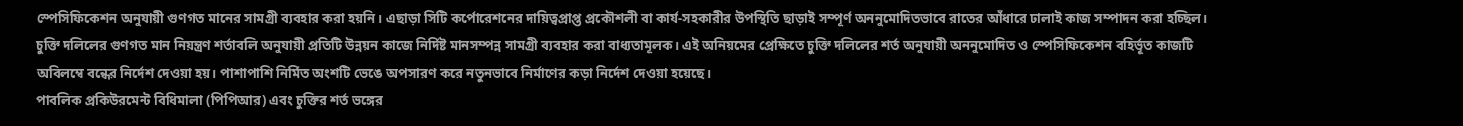স্পেসিফিকেশন অনুযায়ী গুণগত মানের সামগ্রী ব্যবহার করা হয়নি। এছাড়া সিটি কর্পোরেশনের দায়িত্বপ্রাপ্ত প্রকৌশলী বা কার্য-সহকারীর উপস্থিতি ছাড়াই সম্পূর্ণ অননুমোদিতভাবে রাতের আঁধারে ঢালাই কাজ সম্পাদন করা হচ্ছিল।
চুক্তি দলিলের গুণগত মান নিয়ন্ত্রণ শর্তাবলি অনুযায়ী প্রতিটি উন্নয়ন কাজে নির্দিষ্ট মানসম্পন্ন সামগ্রী ব্যবহার করা বাধ্যতামূলক। এই অনিয়মের প্রেক্ষিতে চুক্তি দলিলের শর্ত অনুযায়ী অননুমোদিত ও স্পেসিফিকেশন বহির্ভূত কাজটি অবিলম্বে বন্ধের নির্দেশ দেওয়া হয়। পাশাপাশি নির্মিত অংশটি ভেঙে অপসারণ করে নতুনভাবে নির্মাণের কড়া নির্দেশ দেওয়া হয়েছে।
পাবলিক প্রকিউরমেন্ট বিধিমালা (পিপিআর) এবং চুক্তির শর্ত ভঙ্গের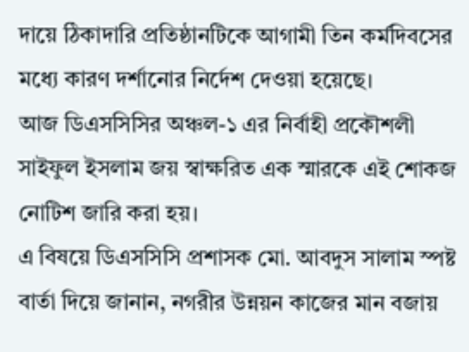দায়ে ঠিকাদারি প্রতিষ্ঠানটিকে আগামী তিন কর্মদিবসের মধ্যে কারণ দর্শানোর নির্দেশ দেওয়া হয়েছে।
আজ ডিএসসিসির অঞ্চল-১ এর নির্বাহী প্রকৌশলী সাইফুল ইসলাম জয় স্বাক্ষরিত এক স্মারকে এই শোকজ নোটিশ জারি করা হয়।
এ বিষয়ে ডিএসসিসি প্রশাসক মো. আবদুস সালাম স্পষ্ট বার্তা দিয়ে জানান, নগরীর উন্নয়ন কাজের মান বজায়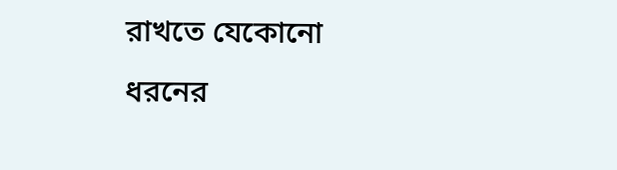রাখতে যেকোনো ধরনের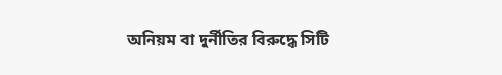অনিয়ম বা দুর্নীতির বিরুদ্ধে সিটি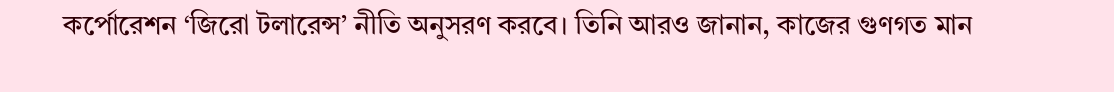কর্পোরেশন ‘জিরো টলারেন্স’ নীতি অনুসরণ করবে। তিনি আরও জানান, কাজের গুণগত মান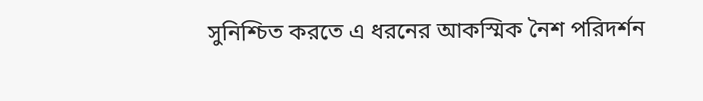সুনিশ্চিত করতে এ ধরনের আকস্মিক নৈশ পরিদর্শন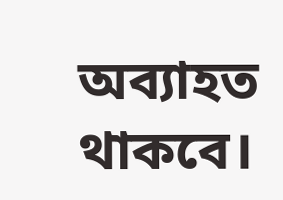অব্যাহত থাকবে।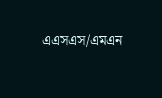এএসএস/এমএন